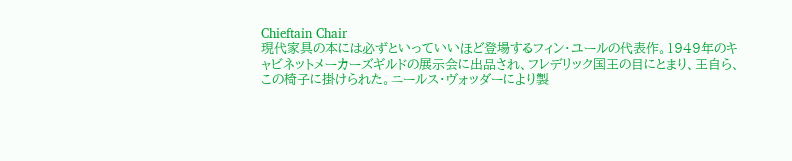Chieftain Chair
現代家具の本には必ずといっていいほど登場するフィン・ユールの代表作。1949年のキャビネットメーカーズギルドの展示会に出品され、フレデリック国王の目にとまり、王自ら、この椅子に掛けられた。ニールス・ヴォッダーにより製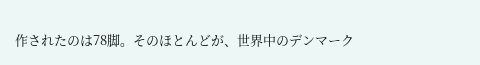作されたのは78脚。そのほとんどが、世界中のデンマーク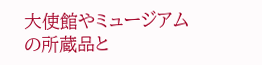大使館やミュージアムの所蔵品と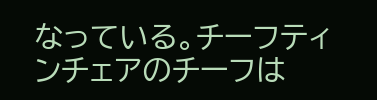なっている。チーフティンチェアのチーフは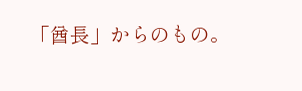「酋長」からのもの。